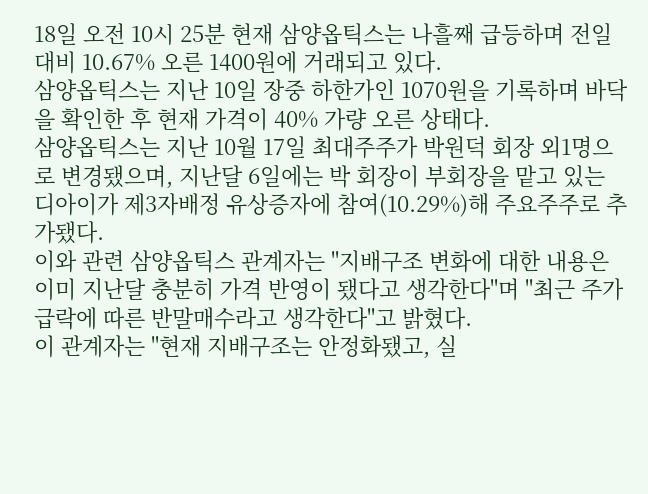18일 오전 10시 25분 현재 삼양옵틱스는 나흘째 급등하며 전일대비 10.67% 오른 1400원에 거래되고 있다.
삼양옵틱스는 지난 10일 장중 하한가인 1070원을 기록하며 바닥을 확인한 후 현재 가격이 40% 가량 오른 상태다.
삼양옵틱스는 지난 10월 17일 최대주주가 박원덕 회장 외1명으로 변경됐으며, 지난달 6일에는 박 회장이 부회장을 맡고 있는 디아이가 제3자배정 유상증자에 참여(10.29%)해 주요주주로 추가됐다.
이와 관련 삼양옵틱스 관계자는 "지배구조 변화에 대한 내용은 이미 지난달 충분히 가격 반영이 됐다고 생각한다"며 "최근 주가급락에 따른 반말매수라고 생각한다"고 밝혔다.
이 관계자는 "현재 지배구조는 안정화됐고, 실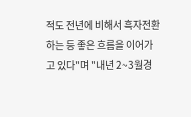적도 전년에 비해서 흑자전환하는 등 좋은 흐름을 이어가고 있다"며 "내년 2~3월경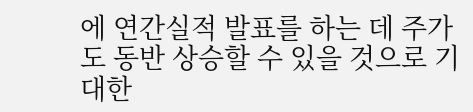에 연간실적 발표를 하는 데 주가도 동반 상승할 수 있을 것으로 기대한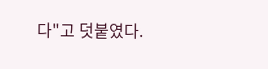다"고 덧붙였다.